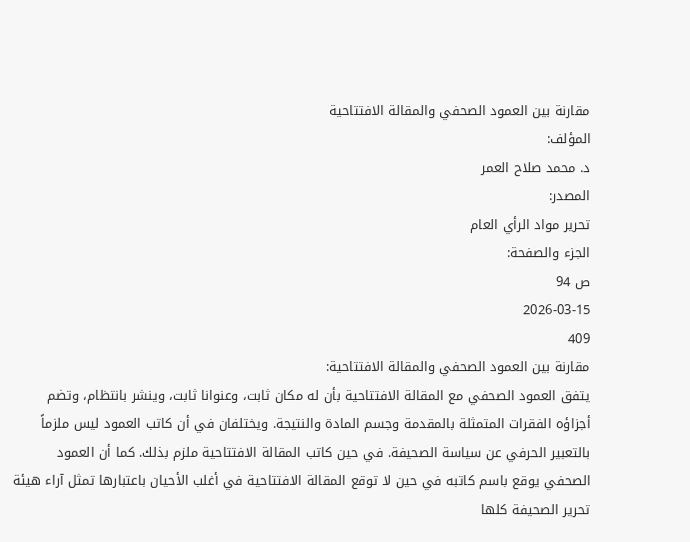مقارنة بين العمود الصحفي والمقالة الافتتاحية
المؤلف:
د. محمد صلاح العمر
المصدر:
تحرير مواد الرأي العام
الجزء والصفحة:
ص 94
2026-03-15
409
مقارنة بين العمود الصحفي والمقالة الافتتاحية:
يتفق العمود الصحفي مع المقالة الافتتاحية بأن له مكان ثابت، وعنوانا ثابت، وينشر بانتظام، وتضم أجزاؤه الفقرات المتمثلة بالمقدمة وجسم المادة والنتيجة. ويختلفان في أن كاتب العمود ليس ملزماً بالتعبير الحرفي عن سياسة الصحيفة. في حين كاتب المقالة الافتتاحية ملزم بذلك. كما أن العمود الصحفي يوقع باسم كاتبه في حين لا توقع المقالة الافتتاحية في أغلب الأحيان باعتبارها تمثل آراء هيئة تحرير الصحيفة كلها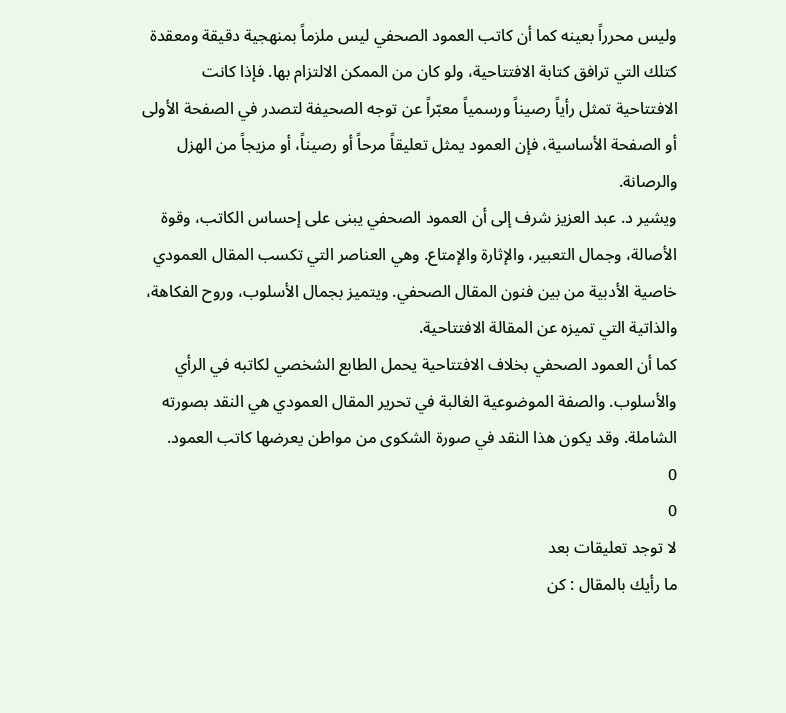وليس محرراً بعينه كما أن كاتب العمود الصحفي ليس ملزماً بمنهجية دقيقة ومعقدة كتلك التي ترافق كتابة الافتتاحية، ولو كان من الممكن الالتزام بها. فإذا كانت الافتتاحية تمثل رأياً رصيناً ورسمياً معبّراً عن توجه الصحيفة لتصدر في الصفحة الأولى أو الصفحة الأساسية، فإن العمود يمثل تعليقاً مرحاً أو رصيناً، أو مزيجاً من الهزل والرصانة.
ويشير د. عبد العزيز شرف إلى أن العمود الصحفي يبنى على إحساس الكاتب، وقوة الأصالة، وجمال التعبير، والإثارة والإمتاع. وهي العناصر التي تكسب المقال العمودي خاصية الأدبية من بين فنون المقال الصحفي. ويتميز بجمال الأسلوب، وروح الفكاهة، والذاتية التي تميزه عن المقالة الافتتاحية.
كما أن العمود الصحفي بخلاف الافتتاحية يحمل الطابع الشخصي لكاتبه في الرأي والأسلوب. والصفة الموضوعية الغالبة في تحرير المقال العمودي هي النقد بصورته الشاملة. وقد يكون هذا النقد في صورة الشكوى من مواطن يعرضها كاتب العمود.
0
0
لا توجد تعليقات بعد
ما رأيك بالمقال : كن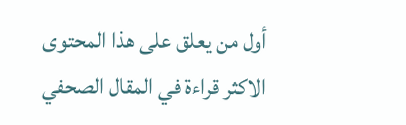أول من يعلق على هذا المحتوى
الاكثر قراءة في المقال الصحفي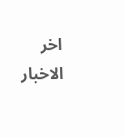اخر الاخبار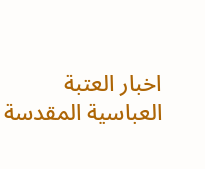اخبار العتبة العباسية المقدسة